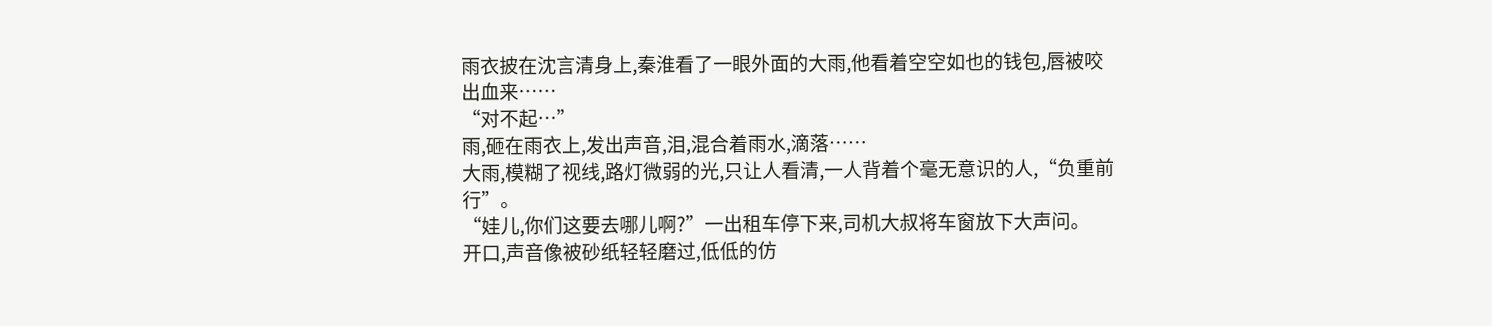雨衣披在沈言清身上,秦淮看了一眼外面的大雨,他看着空空如也的钱包,唇被咬出血来……
“对不起…”
雨,砸在雨衣上,发出声音,泪,混合着雨水,滴落……
大雨,模糊了视线,路灯微弱的光,只让人看清,一人背着个毫无意识的人,“负重前行”。
“娃儿,你们这要去哪儿啊?”一出租车停下来,司机大叔将车窗放下大声问。
开口,声音像被砂纸轻轻磨过,低低的仿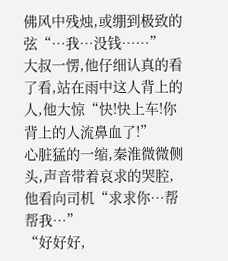佛风中残烛,或绷到极致的弦“…我…没钱……”
大叔一愣,他仔细认真的看了看,站在雨中这人背上的人,他大惊“快!快上车!你背上的人流鼻血了!”
心脏猛的一缩,秦淮微微侧头,声音带着哀求的哭腔,他看向司机“求求你…帮帮我…”
“好好好,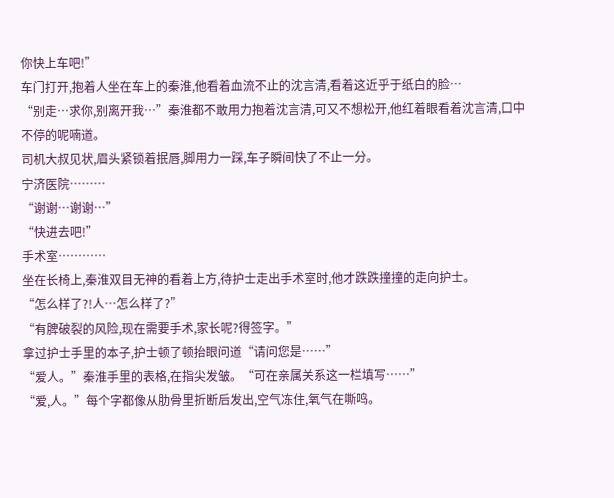你快上车吧!”
车门打开,抱着人坐在车上的秦淮,他看着血流不止的沈言清,看着这近乎于纸白的脸…
“别走…求你,别离开我…”秦淮都不敢用力抱着沈言清,可又不想松开,他红着眼看着沈言清,口中不停的呢喃道。
司机大叔见状,眉头紧锁着抿唇,脚用力一踩,车子瞬间快了不止一分。
宁济医院………
“谢谢…谢谢…”
“快进去吧!”
手术室…………
坐在长椅上,秦淮双目无神的看着上方,待护士走出手术室时,他才跌跌撞撞的走向护士。
“怎么样了?!人…怎么样了?”
“有脾破裂的风险,现在需要手术,家长呢?得签字。”
拿过护士手里的本子,护士顿了顿抬眼问道“请问您是……”
“爱人。”秦淮手里的表格,在指尖发皱。“可在亲属关系这一栏填写……”
“爱,人。”每个字都像从肋骨里折断后发出,空气冻住,氧气在嘶鸣。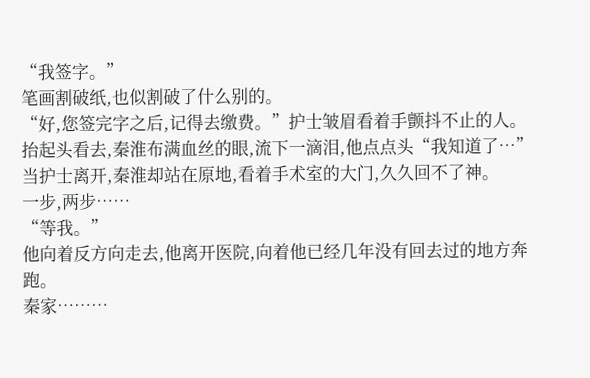“我签字。”
笔画割破纸,也似割破了什么别的。
“好,您签完字之后,记得去缴费。”护士皱眉看着手颤抖不止的人。
抬起头看去,秦淮布满血丝的眼,流下一滴泪,他点点头“我知道了…”
当护士离开,秦淮却站在原地,看着手术室的大门,久久回不了神。
一步,两步……
“等我。”
他向着反方向走去,他离开医院,向着他已经几年没有回去过的地方奔跑。
秦家………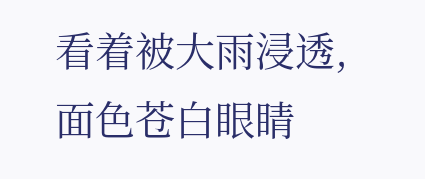看着被大雨浸透,面色苍白眼睛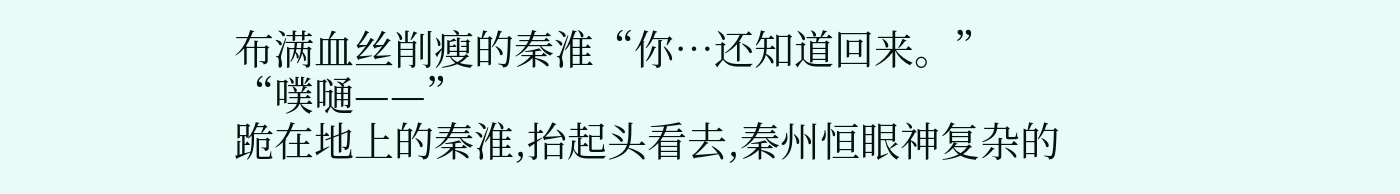布满血丝削瘦的秦淮“你…还知道回来。”
“噗嗵——”
跪在地上的秦淮,抬起头看去,秦州恒眼神复杂的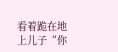看着跪在地上儿子“你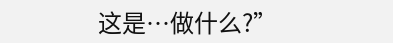这是…做什么?”